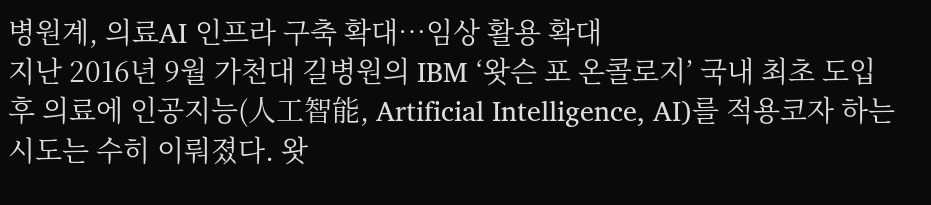병원계, 의료AI 인프라 구축 확대…임상 활용 확대
지난 2016년 9월 가천대 길병원의 IBM ‘왓슨 포 온콜로지’ 국내 최초 도입 후 의료에 인공지능(人工智能, Artificial Intelligence, AI)를 적용코자 하는 시도는 수히 이뤄졌다. 왓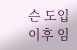슨 도입 이후 임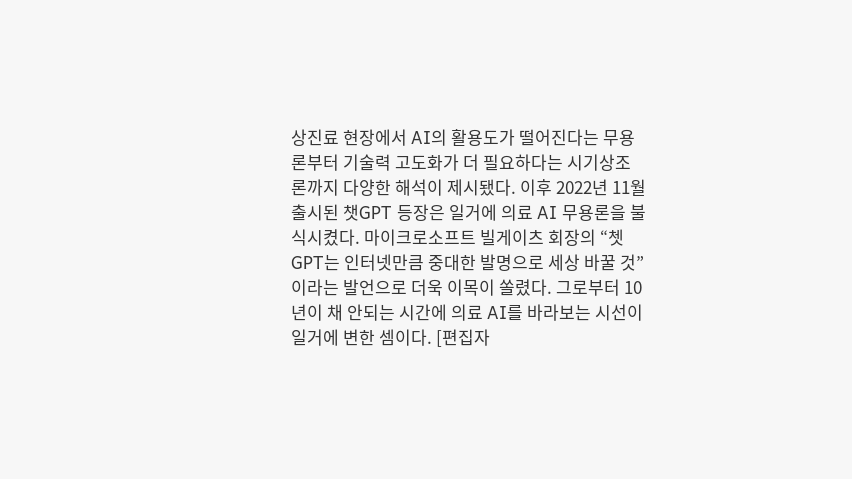상진료 현장에서 AI의 활용도가 떨어진다는 무용론부터 기술력 고도화가 더 필요하다는 시기상조론까지 다양한 해석이 제시됐다. 이후 2022년 11월 출시된 챗GPT 등장은 일거에 의료 AI 무용론을 불식시켰다. 마이크로소프트 빌게이츠 회장의 “쳇GPT는 인터넷만큼 중대한 발명으로 세상 바꿀 것”이라는 발언으로 더욱 이목이 쏠렸다. 그로부터 10년이 채 안되는 시간에 의료 AI를 바라보는 시선이 일거에 변한 셈이다. [편집자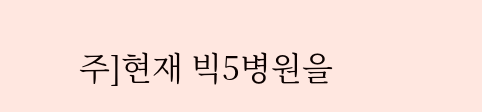주]현재 빅5병원을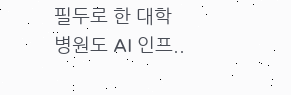필두로 한 대학병원도 AI 인프..